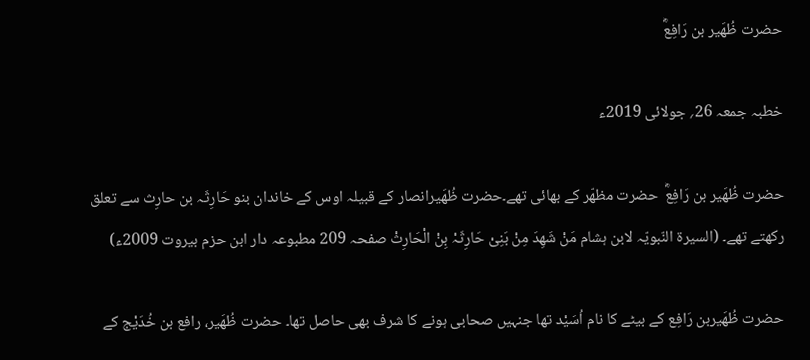حضرت ظُھَیر بن رَافِعؓ

خطبہ جمعہ 26؍ جولائی 2019ء

حضرت ظُھَیر بن رَافِعؓ  حضرت مظھّر کے بھائی تھے۔حضرت ظُھَیرانصار کے قبیلہ اوس کے خاندان بنو حَارِثَہ بن حارِث سے تعلق رکھتے تھے۔ (السیرۃ النّبویّہ لابن ہشام مَنْ شَھِدَ مِنْ بَنِیْ حَارِثَہْ بِنْ الْحَارِثْ صفحہ 209 مطبوعہ دار ابن حزم بیروت 2009ء)

حضرت ظُھَیربن رَافِع کے بیٹے کا نام اُسَیْد تھا جنہیں صحابی ہونے کا شرف بھی حاصل تھا۔ حضرت ظُھَیر، رافع بن خُدَیْج کے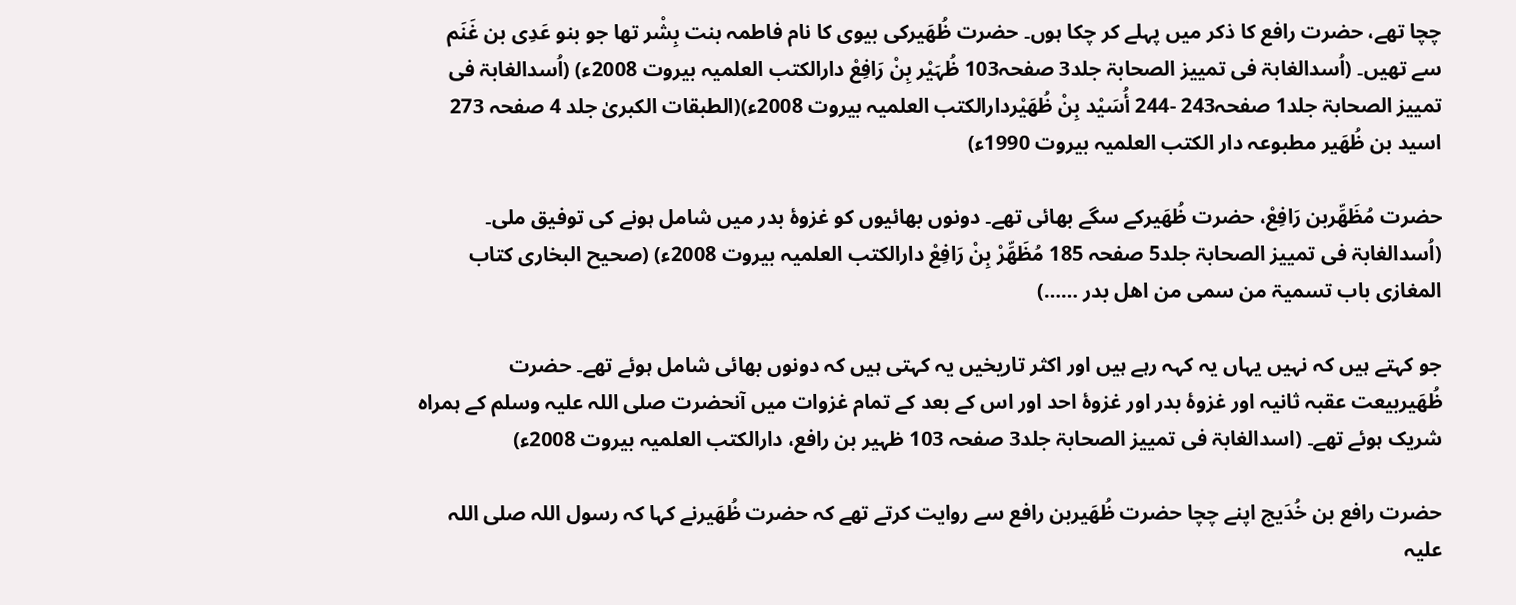چچا تھے، حضرت رافع کا ذکر میں پہلے کر چکا ہوں۔ حضرت ظُھَیرکی بیوی کا نام فاطمہ بنت بِشْر تھا جو بنو عَدِی بن غَنَم سے تھیں۔ (اُسدالغابۃ فی تمییز الصحابۃ جلد3 صفحہ103 ظُہَیْر بِنْ رَافِعْ دارالکتب العلمیہ بیروت 2008ء) (اُسدالغابۃ فی تمییز الصحابۃ جلد1 صفحہ243 -244 أُسَيْد بِنْ ظُهَيْردارالکتب العلمیہ بیروت 2008ء)(الطبقات الکبریٰ جلد 4 صفحہ 273 اسید بن ظُھَیر مطبوعہ دار الکتب العلمیہ بیروت 1990ء)

حضرت مُظَھِّربن رَافِعْ، حضرت ظُھَیرکے سگے بھائی تھے۔ دونوں بھائیوں کو غزوۂ بدر میں شامل ہونے کی توفیق ملی۔ (اُسدالغابۃ فی تمییز الصحابۃ جلد5 صفحہ 185 مُظَھِّرْ بِنْ رَافِعْ دارالکتب العلمیہ بیروت 2008ء) (صحیح البخاری کتاب المغازی باب تسمیۃ من سمی من اھل بدر ……)

جو کہتے ہیں کہ نہیں یہاں یہ کہہ رہے ہیں اور اکثر تاریخیں یہ کہتی ہیں کہ دونوں بھائی شامل ہوئے تھے۔ حضرت ظُھَیربیعت عقبہ ثانیہ اور غزوۂ بدر اور غزوۂ احد اور اس کے بعد کے تمام غزوات میں آنحضرت صلی اللہ علیہ وسلم کے ہمراہ شریک ہوئے تھے۔ (اسدالغابۃ فی تمییز الصحابۃ جلد3 صفحہ 103 ظہیر بن رافع، دارالکتب العلمیہ بیروت 2008ء)

حضرت رافع بن خُدَیج اپنے چچا حضرت ظُھَیربن رافع سے روایت کرتے تھے کہ حضرت ظُھَیرنے کہا کہ رسول اللہ صلی اللہ علیہ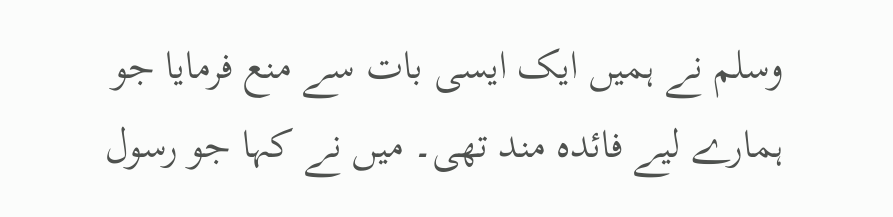وسلم نے ہمیں ایک ایسی بات سے منع فرمایا جو ہمارے لیے فائدہ مند تھی۔ میں نے کہا جو رسول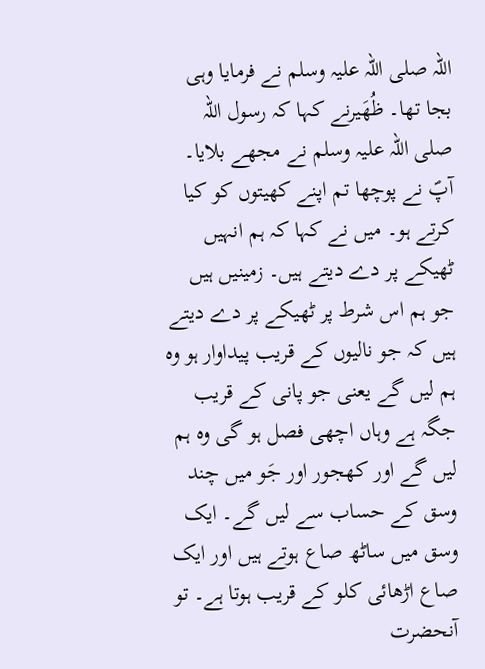اللہ صلی اللہ علیہ وسلم نے فرمایا وہی بجا تھا۔ ظُھَیرنے کہا کہ رسول اللہ صلی اللہ علیہ وسلم نے مجھے بلایا۔ آپؐ نے پوچھا تم اپنے کھیتوں کو کیا کرتے ہو۔ میں نے کہا کہ ہم انہیں ٹھیکے پر دے دیتے ہیں۔ زمینیں ہیں جو ہم اس شرط پر ٹھیکے پر دے دیتے ہیں کہ جو نالیوں کے قریب پیداوار ہو وہ ہم لیں گے یعنی جو پانی کے قریب جگہ ہے وہاں اچھی فصل ہو گی وہ ہم لیں گے اور کھجور اور جَو میں چند وسق کے حساب سے لیں گے۔ ایک وسق میں ساٹھ صاع ہوتے ہیں اور ایک صاع اڑھائی کلو کے قریب ہوتا ہے۔ تو آنحضرت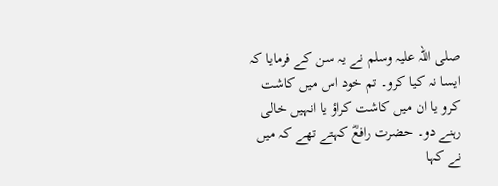صلی اللہ علیہ وسلم نے یہ سن کے فرمایا کہ ایسا نہ کیا کرو۔ تم خود اس میں کاشت کرو یا ان میں کاشت کراؤ یا انہیں خالی رہنے دو۔ حضرت رافعؓ کہتے تھے کہ میں نے کہا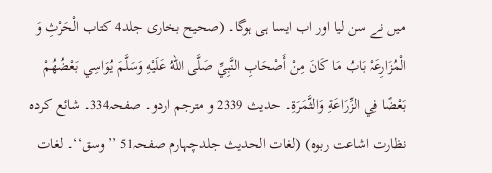میں نے سن لیا اور اب ایسا ہی ہوگا۔ (صحیح بخاری جلد4 کتاب الْحَرْثِ وَ الْمُزَارِعَہْ بَابُ مَا كَانَ مِنْ أَصْحَابِ النَّبِيِّ صَلَّى اللهُ عَلَيْهِ وَسَلَّمَ يُوَاسِي بَعْضُهُمْ بَعْضًا فِي الزِّرَاعَةِ وَالثَّمَرَةِ۔ حدیث 2339 و مترجم اردو۔ صفحہ334۔ شائع کردہ نظارت اشاعت ربوہ) (لغات الحدیث جلدچہارم صفحہ51 ’’وسق‘‘۔ لغات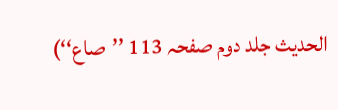الحدیث جلد دوم صفحہ 113 ’’صاع‘‘)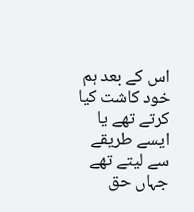اس کے بعد ہم خود کاشت کیا کرتے تھے یا ایسے طریقے سے لیتے تھے جہاں حق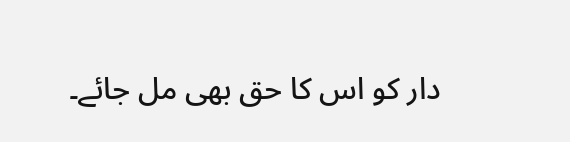دار کو اس کا حق بھی مل جائے۔